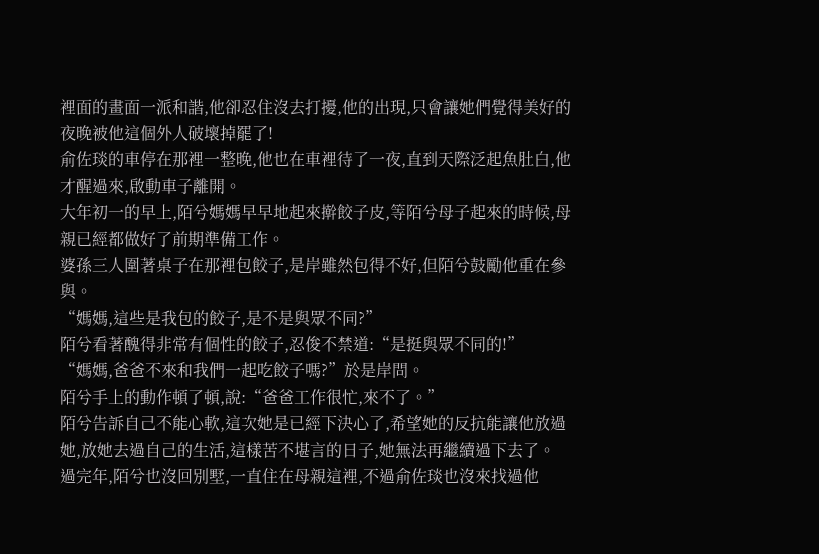裡面的畫面一派和諧,他卻忍住沒去打擾,他的出現,只會讓她們覺得美好的夜晚被他這個外人破壞掉罷了!
俞佐琰的車停在那裡一整晚,他也在車裡待了一夜,直到天際泛起魚肚白,他才醒過來,啟動車子離開。
大年初一的早上,陌兮媽媽早早地起來擀餃子皮,等陌兮母子起來的時候,母親已經都做好了前期準備工作。
婆孫三人圍著桌子在那裡包餃子,是岸雖然包得不好,但陌兮鼓勵他重在參與。
“媽媽,這些是我包的餃子,是不是與眾不同?”
陌兮看著醜得非常有個性的餃子,忍俊不禁道:“是挺與眾不同的!”
“媽媽,爸爸不來和我們一起吃餃子嗎?”於是岸問。
陌兮手上的動作頓了頓,說:“爸爸工作很忙,來不了。”
陌兮告訴自己不能心軟,這次她是已經下決心了,希望她的反抗能讓他放過她,放她去過自己的生活,這樣苦不堪言的日子,她無法再繼續過下去了。
過完年,陌兮也沒回別墅,一直住在母親這裡,不過俞佐琰也沒來找過他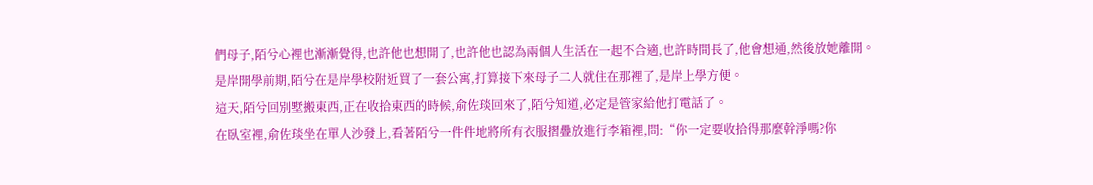們母子,陌兮心裡也漸漸覺得,也許他也想開了,也許他也認為兩個人生活在一起不合適,也許時間長了,他會想通,然後放她離開。
是岸開學前期,陌兮在是岸學校附近買了一套公寓,打算接下來母子二人就住在那裡了,是岸上學方便。
這天,陌兮回別墅搬東西,正在收拾東西的時候,俞佐琰回來了,陌兮知道,必定是管家給他打電話了。
在臥室裡,俞佐琰坐在單人沙發上,看著陌兮一件件地將所有衣服摺疊放進行李箱裡,問:“你一定要收拾得那麼幹淨嗎?你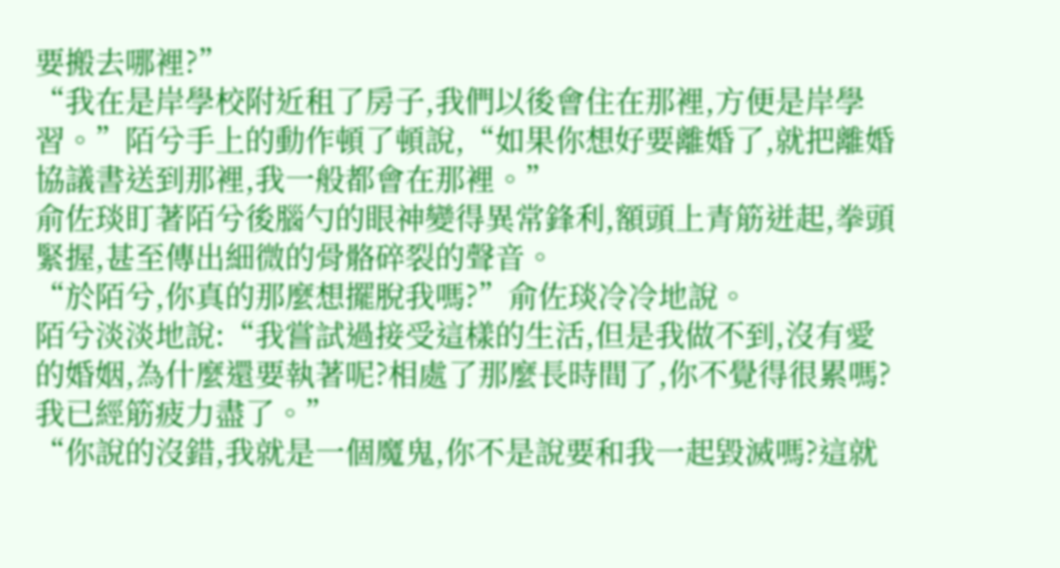要搬去哪裡?”
“我在是岸學校附近租了房子,我們以後會住在那裡,方便是岸學習。”陌兮手上的動作頓了頓說,“如果你想好要離婚了,就把離婚協議書送到那裡,我一般都會在那裡。”
俞佐琰盯著陌兮後腦勺的眼神變得異常鋒利,額頭上青筋迸起,拳頭緊握,甚至傳出細微的骨骼碎裂的聲音。
“於陌兮,你真的那麼想擺脫我嗎?”俞佐琰冷冷地說。
陌兮淡淡地說:“我嘗試過接受這樣的生活,但是我做不到,沒有愛的婚姻,為什麼還要執著呢?相處了那麼長時間了,你不覺得很累嗎?我已經筋疲力盡了。”
“你說的沒錯,我就是一個魔鬼,你不是說要和我一起毀滅嗎?這就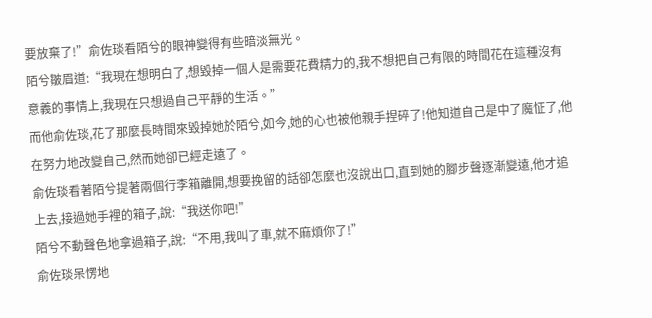要放棄了!”俞佐琰看陌兮的眼神變得有些暗淡無光。
陌兮皺眉道:“我現在想明白了,想毀掉一個人是需要花費精力的,我不想把自己有限的時間花在這種沒有意義的事情上,我現在只想過自己平靜的生活。”
而他俞佐琰,花了那麼長時間來毀掉她於陌兮,如今,她的心也被他親手捏碎了!他知道自己是中了魔怔了,他在努力地改變自己,然而她卻已經走遠了。
俞佐琰看著陌兮提著兩個行李箱離開,想要挽留的話卻怎麼也沒說出口,直到她的腳步聲逐漸變遠,他才追上去,接過她手裡的箱子,說:“我送你吧!”
陌兮不動聲色地拿過箱子,說:“不用,我叫了車,就不麻煩你了!”
俞佐琰呆愣地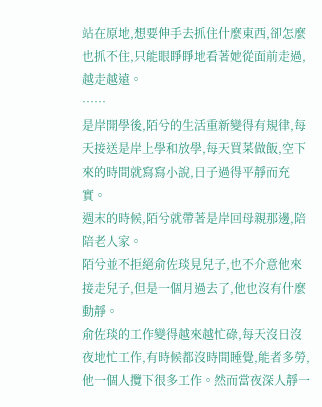站在原地,想要伸手去抓住什麼東西,卻怎麼也抓不住,只能眼睜睜地看著她從面前走過,越走越遠。
……
是岸開學後,陌兮的生活重新變得有規律,每天接送是岸上學和放學,每天買菜做飯,空下來的時間就寫寫小說,日子過得平靜而充實。
週末的時候,陌兮就帶著是岸回母親那邊,陪陪老人家。
陌兮並不拒絕俞佐琰見兒子,也不介意他來接走兒子,但是一個月過去了,他也沒有什麼動靜。
俞佐琰的工作變得越來越忙碌,每天沒日沒夜地忙工作,有時候都沒時間睡覺,能者多勞,他一個人攬下很多工作。然而當夜深人靜一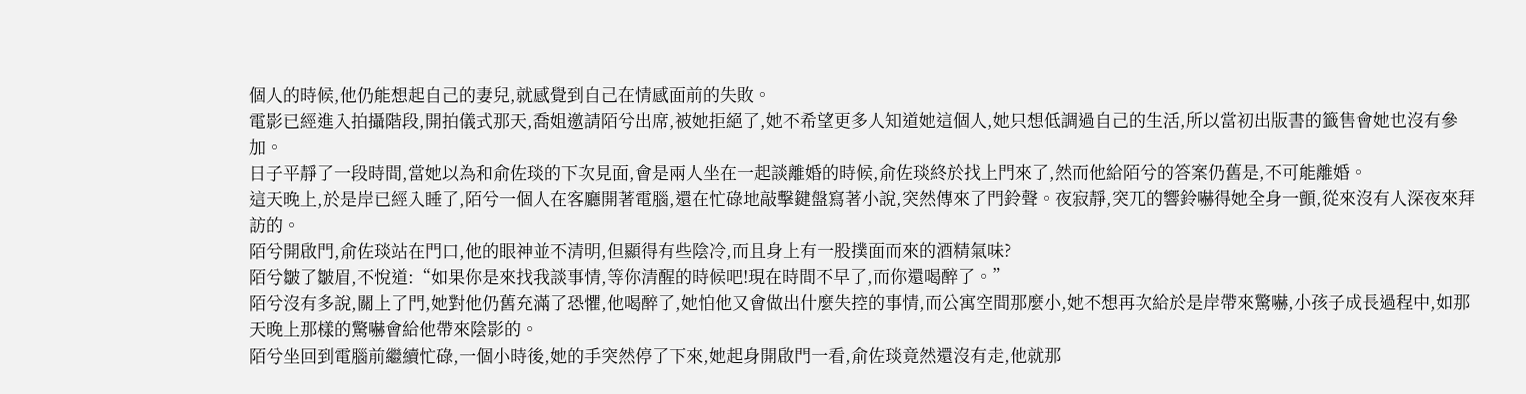個人的時候,他仍能想起自己的妻兒,就感覺到自己在情感面前的失敗。
電影已經進入拍攝階段,開拍儀式那天,喬姐邀請陌兮出席,被她拒絕了,她不希望更多人知道她這個人,她只想低調過自己的生活,所以當初出版書的籤售會她也沒有參加。
日子平靜了一段時間,當她以為和俞佐琰的下次見面,會是兩人坐在一起談離婚的時候,俞佐琰終於找上門來了,然而他給陌兮的答案仍舊是,不可能離婚。
這天晚上,於是岸已經入睡了,陌兮一個人在客廳開著電腦,還在忙碌地敲擊鍵盤寫著小說,突然傳來了門鈴聲。夜寂靜,突兀的響鈴嚇得她全身一顫,從來沒有人深夜來拜訪的。
陌兮開啟門,俞佐琰站在門口,他的眼神並不清明,但顯得有些陰冷,而且身上有一股撲面而來的酒精氣味?
陌兮皺了皺眉,不悅道:“如果你是來找我談事情,等你清醒的時候吧!現在時間不早了,而你還喝醉了。”
陌兮沒有多說,關上了門,她對他仍舊充滿了恐懼,他喝醉了,她怕他又會做出什麼失控的事情,而公寓空間那麼小,她不想再次給於是岸帶來驚嚇,小孩子成長過程中,如那天晚上那樣的驚嚇會給他帶來陰影的。
陌兮坐回到電腦前繼續忙碌,一個小時後,她的手突然停了下來,她起身開啟門一看,俞佐琰竟然還沒有走,他就那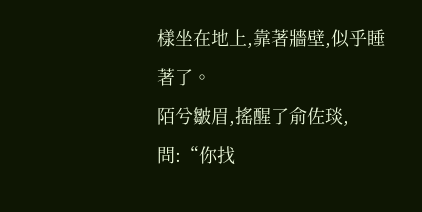樣坐在地上,靠著牆壁,似乎睡著了。
陌兮皺眉,搖醒了俞佐琰,問:“你找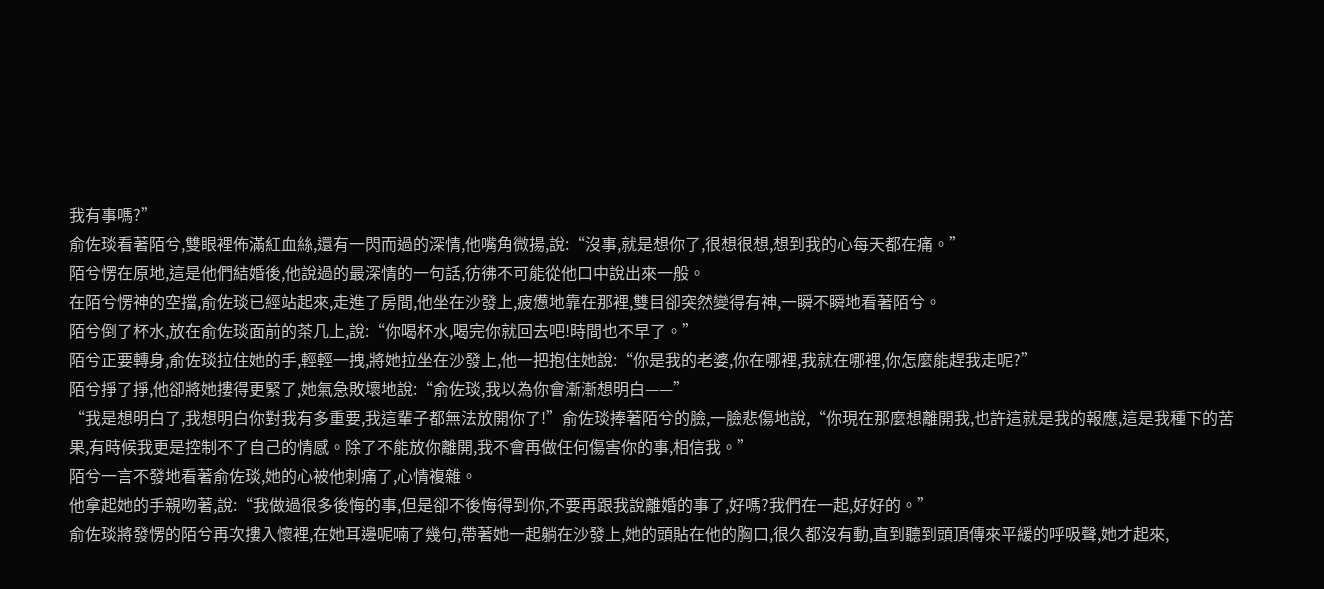我有事嗎?”
俞佐琰看著陌兮,雙眼裡佈滿紅血絲,還有一閃而過的深情,他嘴角微揚,說:“沒事,就是想你了,很想很想,想到我的心每天都在痛。”
陌兮愣在原地,這是他們結婚後,他說過的最深情的一句話,彷彿不可能從他口中說出來一般。
在陌兮愣神的空擋,俞佐琰已經站起來,走進了房間,他坐在沙發上,疲憊地靠在那裡,雙目卻突然變得有神,一瞬不瞬地看著陌兮。
陌兮倒了杯水,放在俞佐琰面前的茶几上,說:“你喝杯水,喝完你就回去吧!時間也不早了。”
陌兮正要轉身,俞佐琰拉住她的手,輕輕一拽,將她拉坐在沙發上,他一把抱住她說:“你是我的老婆,你在哪裡,我就在哪裡,你怎麼能趕我走呢?”
陌兮掙了掙,他卻將她摟得更緊了,她氣急敗壞地說:“俞佐琰,我以為你會漸漸想明白——”
“我是想明白了,我想明白你對我有多重要,我這輩子都無法放開你了!”俞佐琰捧著陌兮的臉,一臉悲傷地說,“你現在那麼想離開我,也許這就是我的報應,這是我種下的苦果,有時候我更是控制不了自己的情感。除了不能放你離開,我不會再做任何傷害你的事,相信我。”
陌兮一言不發地看著俞佐琰,她的心被他刺痛了,心情複雜。
他拿起她的手親吻著,說:“我做過很多後悔的事,但是卻不後悔得到你,不要再跟我說離婚的事了,好嗎?我們在一起,好好的。”
俞佐琰將發愣的陌兮再次摟入懷裡,在她耳邊呢喃了幾句,帶著她一起躺在沙發上,她的頭貼在他的胸口,很久都沒有動,直到聽到頭頂傳來平緩的呼吸聲,她才起來,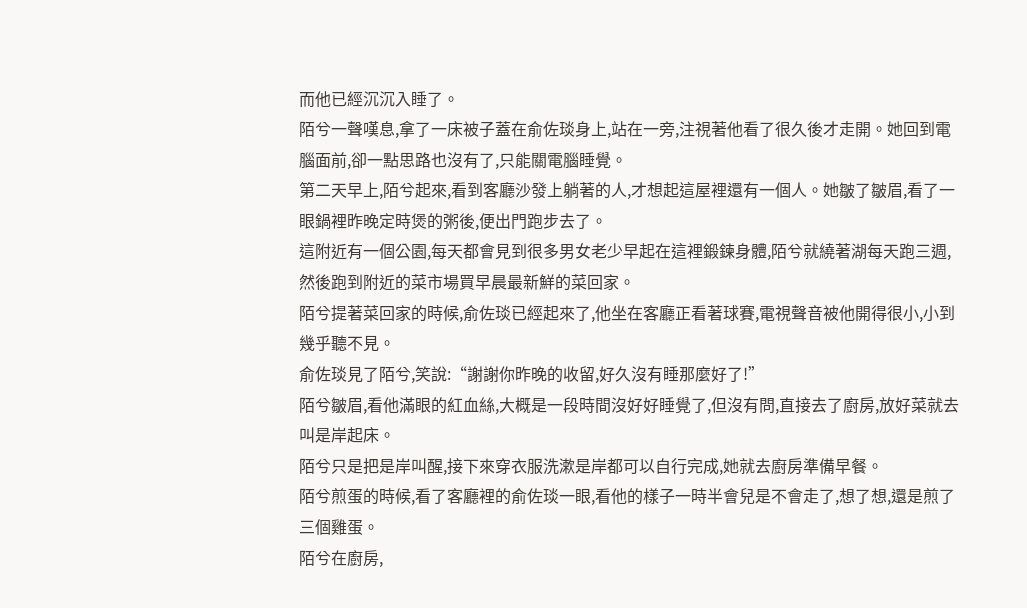而他已經沉沉入睡了。
陌兮一聲嘆息,拿了一床被子蓋在俞佐琰身上,站在一旁,注視著他看了很久後才走開。她回到電腦面前,卻一點思路也沒有了,只能關電腦睡覺。
第二天早上,陌兮起來,看到客廳沙發上躺著的人,才想起這屋裡還有一個人。她皺了皺眉,看了一眼鍋裡昨晚定時煲的粥後,便出門跑步去了。
這附近有一個公園,每天都會見到很多男女老少早起在這裡鍛鍊身體,陌兮就繞著湖每天跑三週,然後跑到附近的菜市場買早晨最新鮮的菜回家。
陌兮提著菜回家的時候,俞佐琰已經起來了,他坐在客廳正看著球賽,電視聲音被他開得很小,小到幾乎聽不見。
俞佐琰見了陌兮,笑說:“謝謝你昨晚的收留,好久沒有睡那麼好了!”
陌兮皺眉,看他滿眼的紅血絲,大概是一段時間沒好好睡覺了,但沒有問,直接去了廚房,放好菜就去叫是岸起床。
陌兮只是把是岸叫醒,接下來穿衣服洗漱是岸都可以自行完成,她就去廚房準備早餐。
陌兮煎蛋的時候,看了客廳裡的俞佐琰一眼,看他的樣子一時半會兒是不會走了,想了想,還是煎了三個雞蛋。
陌兮在廚房,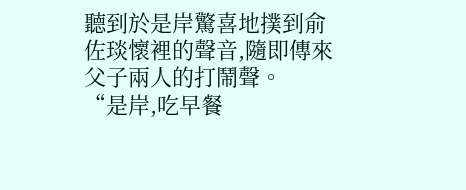聽到於是岸驚喜地撲到俞佐琰懷裡的聲音,隨即傳來父子兩人的打鬧聲。
“是岸,吃早餐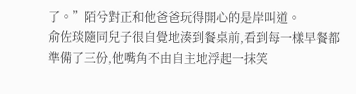了。”陌兮對正和他爸爸玩得開心的是岸叫道。
俞佐琰隨同兒子很自覺地湊到餐桌前,看到每一樣早餐都準備了三份,他嘴角不由自主地浮起一抹笑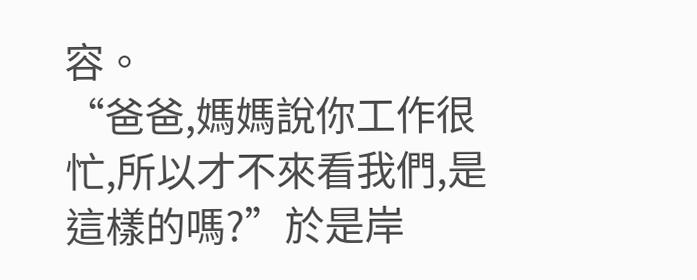容。
“爸爸,媽媽說你工作很忙,所以才不來看我們,是這樣的嗎?”於是岸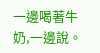一邊喝著牛奶,一邊說。